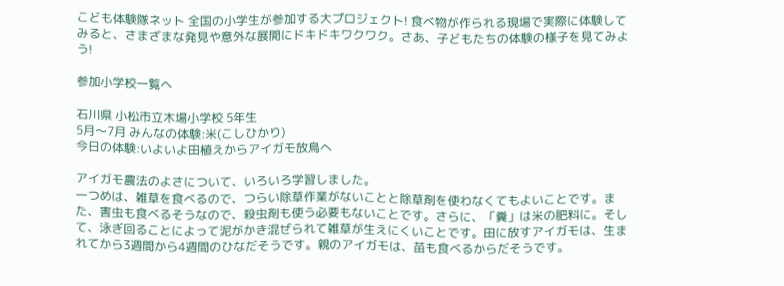こども体験隊ネット 全国の小学生が参加する大プロジェクト! 食べ物が作られる現場で実際に体験してみると、さまざまな発見や意外な展開にドキドキワクワク。さあ、子どもたちの体験の様子を見てみよう!

参加小学校一覧へ

石川県 小松市立木場小学校 5年生
5月〜7月 みんなの体験:米(こしひかり)
今日の体験:いよいよ田植えからアイガモ放鳥へ

アイガモ農法のよさについて、いろいろ学習しました。
一つめは、雑草を食べるので、つらい除草作業がないことと除草剤を使わなくてもよいことです。また、害虫も食べるそうなので、殺虫剤も使う必要もないことです。さらに、「糞」は米の肥料に。そして、泳ぎ回ることによって泥がかき混ぜられて雑草が生えにくいことです。田に放すアイガモは、生まれてから3週間から4週間のひなだそうです。親のアイガモは、苗も食べるからだそうです。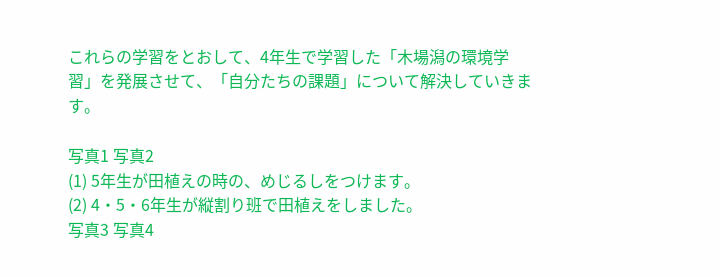これらの学習をとおして、4年生で学習した「木場潟の環境学習」を発展させて、「自分たちの課題」について解決していきます。

写真1 写真2
(1) 5年生が田植えの時の、めじるしをつけます。
(2) 4・5・6年生が縦割り班で田植えをしました。
写真3 写真4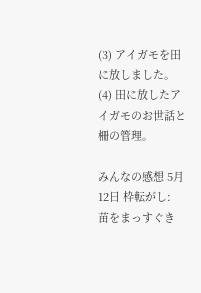(3) アイガモを田に放しました。
(4) 田に放したアイガモのお世話と柵の管理。

みんなの感想 5月12日 枠転がし:
苗をまっすぐき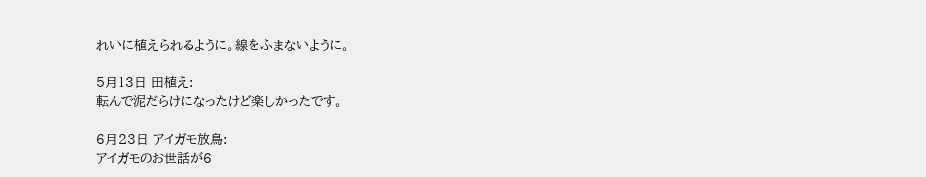れいに植えられるように。線をふまないように。

5月13日 田植え:
転んで泥だらけになったけど楽しかったです。

6月23日 アイガモ放鳥:
アイガモのお世話が6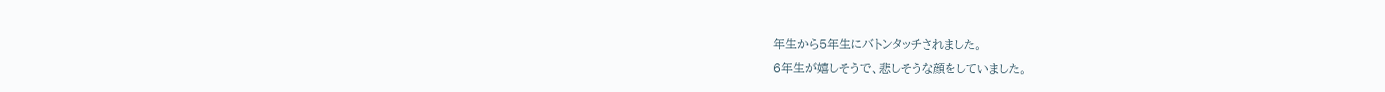年生から5年生にバトンタッチされました。
6年生が嬉しそうで、悲しそうな顔をしていました。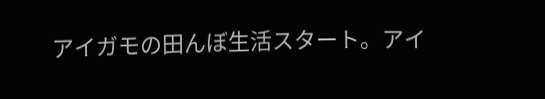アイガモの田んぼ生活スタート。アイ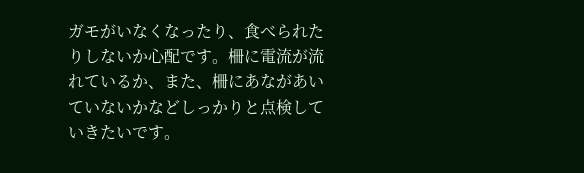ガモがいなくなったり、食べられたりしないか心配です。柵に電流が流れているか、また、柵にあながあいていないかなどしっかりと点検していきたいです。